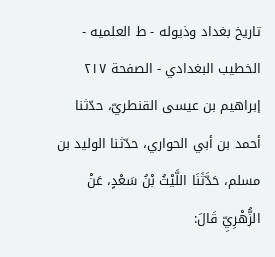تاريخ بغداد وذيوله - ط العلميه - الخطيب البغدادي - الصفحة ٢١٧
إبراهيم بن عيسى القنطريّ، حدّثنا أحمد بن أبي الحواري، حدّثنا الوليد بن مسلم، حَدَّثَنَا اللَّيْثُ بْنُ سَعْدٍ، عَنْ الزُّهْرِيِّ قَالَ: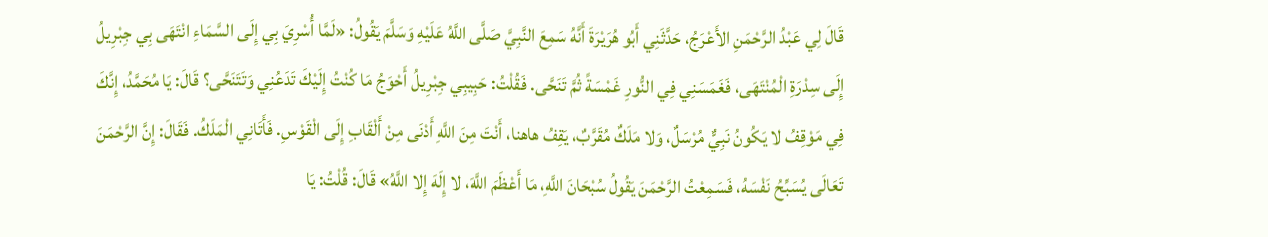قَالَ لِي عَبْدُ الرَّحْمَنِ الأَعْرَجُ، حَدَّثَنِي أَبُو هُرَيْرَةَ أَنَّهُ سَمِعَ النَّبِيَّ صَلَّى اللَّهُ عَلَيْهِ وَسَلَّمَ يَقُولُ: «لَمَّا أُسْرِيَ بِي إِلَى السَّمَاءِ انْتَهَى بِي جِبْرِيلُ إِلَى سِدْرَةِ الْمُنْتَهَى، فَغَمَسَنِي فِي النُّورِ غَمْسَةً ثُمَّ تَنَحَّى. فَقُلْتُ: حَبِيبِي جِبْرِيلُ أَحْوَجُ مَا كُنْتُ إِلَيْكَ تَدَعُنِي وَتَتَنَحَّى؟ قَالَ: يَا مُحَمَّدُ، إِنَّكَ فِي مَوْقِفُ لا يَكُونُ نَبِيٌّ مُرْسَلٌ، وَلا مَلَكٌ مُقَرَّبٌ، يَقِفُ هاهنا، أَنْتَ مِنَ اللَّهِ أَدْنَى مِنْ أَلْقَابِ إِلَى الْقَوْسِ. فَأَتَانِي الْمَلَكُ. فَقَالَ: إِنَّ الرَّحْمَنَ تَعَالَى يُسَبِّحُ نَفْسَهُ، فَسَمِعْتُ الرَّحْمَنَ يَقُولُ سُبْحَانَ اللَّهِ، مَا أَعْظَمَ اللَّهَ، لا إِلَهَ إِلا اللَّهُ» قَالَ: قُلْتُ: يَا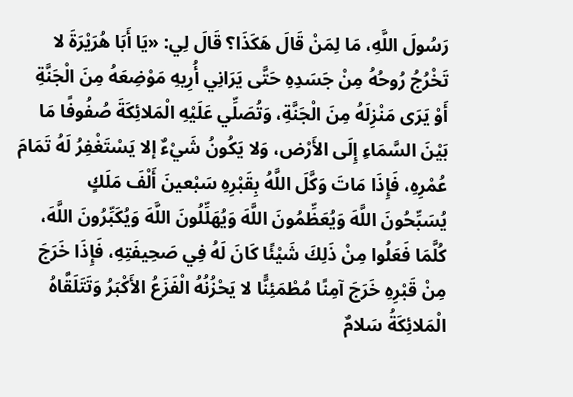رَسُولَ اللَّهِ، مَا لِمَنْ قَالَ هَكَذَا؟ قَالَ لِي: «يَا أَبَا هُرَيْرَةَ لا تَخْرُجُ رُوحُهُ مِنْ جَسَدِهِ حَتَّى يَرَانِي أُرِيهِ مَوْضِعَهُ مِنَ الْجَنَّةِ أَوْ يَرَى مَنْزِلَهُ مِنَ الْجَنَّةِ، وَتُصَلِّي عَلَيْهِ الْمَلائِكَةَ صُفُوفًا مَا بَيْنَ السَّمَاءِ إِلَى الأَرْض، وَلا يَكُونُ شَيْءٌ إلا يَسْتَغْفِرُ لَهُ تَمَامَ عُمْرِهِ، فَإِذَا مَاتَ وَكَّلَ اللَّهُ بِقَبْرِهِ سَبْعينَ أَلْفَ مَلَكٍ يُسَبِّحُونَ اللَّهَ وَيُعَظِّمُونَ اللَّهَ وَيُهَلِّلُونَ اللَّهَ وَيُكَبِّرُونَ اللَّهَ، كُلَّمَا فَعَلُوا مِنْ ذَلِكَ شَيْئًا كَانَ لَهُ فِي صَحِيفَتِهِ، فَإِذَا خَرَجَ مِنْ قَبْرِهِ خَرَجَ آمِنًا مُطْمَئِنًّا لا يَحْزُنُهُ الْفَزَعُ الأَكْبَرُ وَتَتَلَقَّاهُ الْمَلائِكَةُ سَلامٌ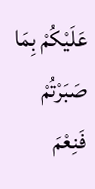عَلَيْكُمْ بِمَا صَبَرْتُمْ فَنِعْمَ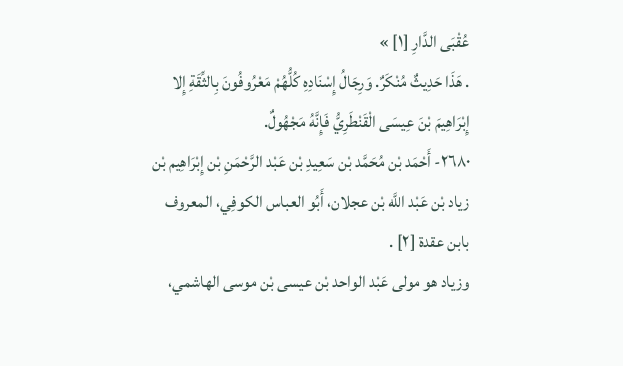عُقْبَى الدَّارِ [١] »
. هَذَا حَدِيثٌ مُنْكَرٌ. وَرِجَالُ إِسْنَادِهِ كُلُّهُمْ مَعْرُوفُونَ بِالثِّقَةِ إِلا إِبْرَاهِيمَ بْنَ عِيسَى الْقَنْطَرِيُّ فَإِنَّهُ مَجْهُولٌ.
٢٦٨٠- أَحْمَد بْن مُحَمَّد بْن سَعِيدِ بْن عَبْد الرَّحْمَنِ بْن إِبْرَاهِيم بْن زياد بْن عَبْد اللَّه بْن عجلان، أَبُو العباس الكوفِي، المعروف بابن عقدة [٢] .
وزياد هو مولى عَبْد الواحد بْن عيسى بْن موسى الهاشمي،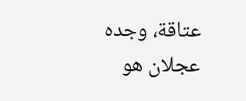عتاقة، وجده عجلان هو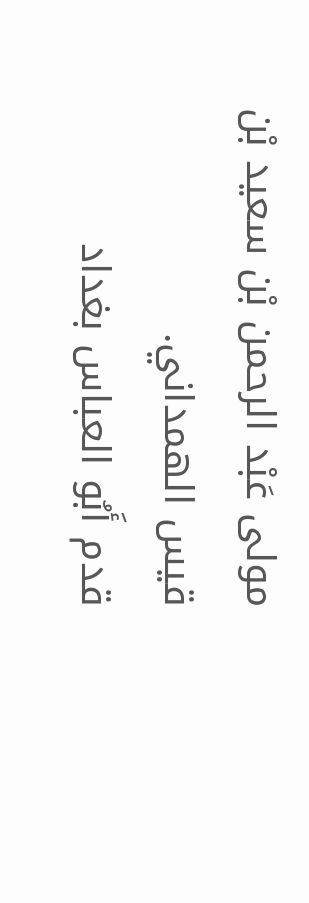مولى عَبْد الرحمن بْن سعيد بْن قيس الهمداني.
قدم أَبُو العباس بغداد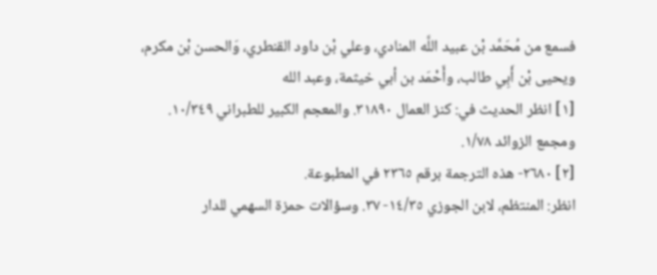فسمع من مُحَمَّد بْن عبيد اللَّه المنادي، وعلي بْن داود القنطري، وَالحسن بْن مكرم، ويحيى بْن أَبِي طالب، وأَحْمَد بن أبي خيثمة، وعبد الله
[١] انظر الحديث في: كنز العمال ٣١٨٩٠. والمعجم الكبير للطبراني ١٠/٣٤٩. ومجمع الزوائد ١/٧٨.
[٢] ٢٦٨٠- هذه الترجمة برقم ٢٣٦٥ في المطبوعة.
انظر: المنتظم، لابن الجوزي ١٤/٣٥- ٣٧. وسؤالات حمزة السهمي للدار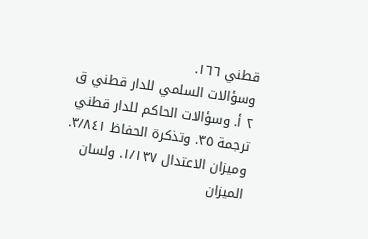قطني ١٦٦.
وسؤالات السلمي للدار قطني ق ٢ أ. وسؤالات الحاكم للدار قطني ترجمة ٣٥. وتذكرة الحفاظ ٣/٨٤١. وميزان الاعتدال ١/١٣٧. ولسان الميزان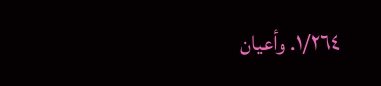١/٢٦٤. وأعيان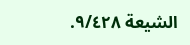الشيعة ٩/٤٢٨.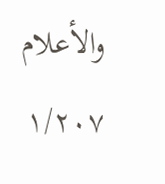والأعلام ١/٢٠٧